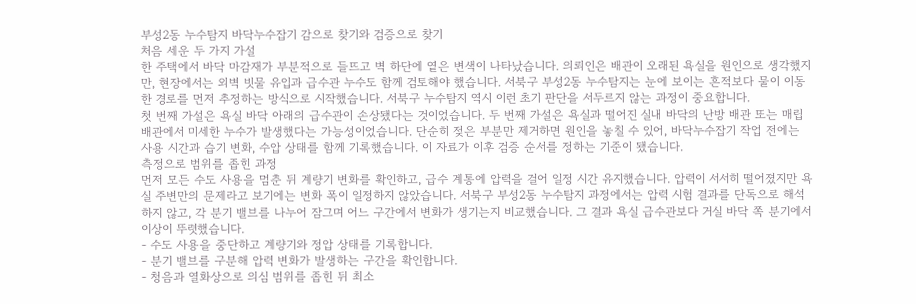부성2동 누수탐지 바닥누수잡기 감으로 찾기와 검증으로 찾기
처음 세운 두 가지 가설
한 주택에서 바닥 마감재가 부분적으로 들뜨고 벽 하단에 옅은 변색이 나타났습니다. 의뢰인은 배관이 오래된 욕실을 원인으로 생각했지만, 현장에서는 외벽 빗물 유입과 급수관 누수도 함께 검토해야 했습니다. 서북구 부성2동 누수탐지는 눈에 보이는 흔적보다 물이 이동한 경로를 먼저 추정하는 방식으로 시작했습니다. 서북구 누수탐지 역시 이런 초기 판단을 서두르지 않는 과정이 중요합니다.
첫 번째 가설은 욕실 바닥 아래의 급수관이 손상됐다는 것이었습니다. 두 번째 가설은 욕실과 떨어진 실내 바닥의 난방 배관 또는 매립 배관에서 미세한 누수가 발생했다는 가능성이었습니다. 단순히 젖은 부분만 제거하면 원인을 놓칠 수 있어, 바닥누수잡기 작업 전에는 사용 시간과 습기 변화, 수압 상태를 함께 기록했습니다. 이 자료가 이후 검증 순서를 정하는 기준이 됐습니다.
측정으로 범위를 좁힌 과정
먼저 모든 수도 사용을 멈춘 뒤 계량기 변화를 확인하고, 급수 계통에 압력을 걸어 일정 시간 유지했습니다. 압력이 서서히 떨어졌지만 욕실 주변만의 문제라고 보기에는 변화 폭이 일정하지 않았습니다. 서북구 부성2동 누수탐지 과정에서는 압력 시험 결과를 단독으로 해석하지 않고, 각 분기 밸브를 나누어 잠그며 어느 구간에서 변화가 생기는지 비교했습니다. 그 결과 욕실 급수관보다 거실 바닥 쪽 분기에서 이상이 뚜렷했습니다.
- 수도 사용을 중단하고 계량기와 정압 상태를 기록합니다.
- 분기 밸브를 구분해 압력 변화가 발생하는 구간을 확인합니다.
- 청음과 열화상으로 의심 범위를 좁힌 뒤 최소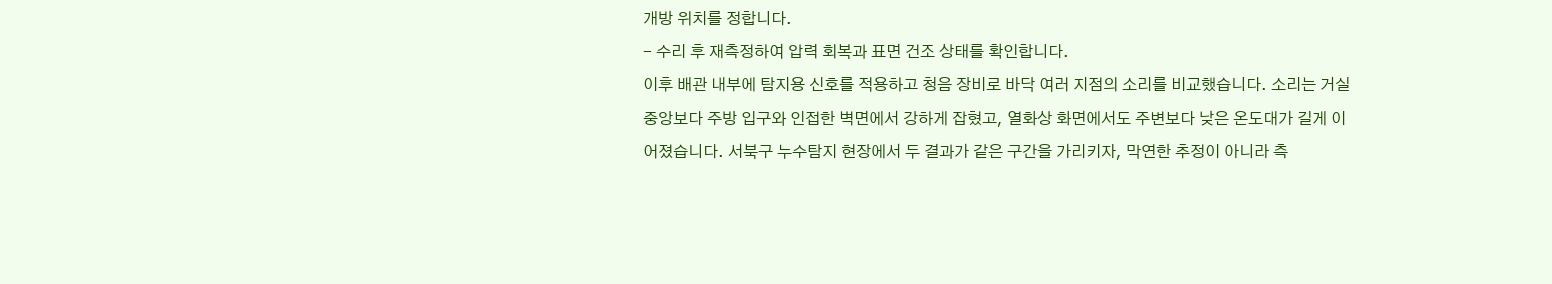개방 위치를 정합니다.
- 수리 후 재측정하여 압력 회복과 표면 건조 상태를 확인합니다.
이후 배관 내부에 탐지용 신호를 적용하고 청음 장비로 바닥 여러 지점의 소리를 비교했습니다. 소리는 거실 중앙보다 주방 입구와 인접한 벽면에서 강하게 잡혔고, 열화상 화면에서도 주변보다 낮은 온도대가 길게 이어졌습니다. 서북구 누수탐지 현장에서 두 결과가 같은 구간을 가리키자, 막연한 추정이 아니라 측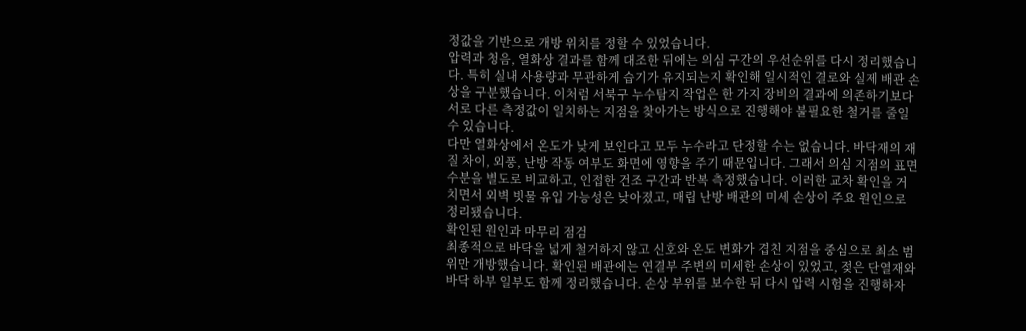정값을 기반으로 개방 위치를 정할 수 있었습니다.
압력과 청음, 열화상 결과를 함께 대조한 뒤에는 의심 구간의 우선순위를 다시 정리했습니다. 특히 실내 사용량과 무관하게 습기가 유지되는지 확인해 일시적인 결로와 실제 배관 손상을 구분했습니다. 이처럼 서북구 누수탐지 작업은 한 가지 장비의 결과에 의존하기보다 서로 다른 측정값이 일치하는 지점을 찾아가는 방식으로 진행해야 불필요한 철거를 줄일 수 있습니다.
다만 열화상에서 온도가 낮게 보인다고 모두 누수라고 단정할 수는 없습니다. 바닥재의 재질 차이, 외풍, 난방 작동 여부도 화면에 영향을 주기 때문입니다. 그래서 의심 지점의 표면 수분을 별도로 비교하고, 인접한 건조 구간과 반복 측정했습니다. 이러한 교차 확인을 거치면서 외벽 빗물 유입 가능성은 낮아졌고, 매립 난방 배관의 미세 손상이 주요 원인으로 정리됐습니다.
확인된 원인과 마무리 점검
최종적으로 바닥을 넓게 철거하지 않고 신호와 온도 변화가 겹친 지점을 중심으로 최소 범위만 개방했습니다. 확인된 배관에는 연결부 주변의 미세한 손상이 있었고, 젖은 단열재와 바닥 하부 일부도 함께 정리했습니다. 손상 부위를 보수한 뒤 다시 압력 시험을 진행하자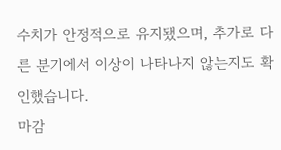수치가 안정적으로 유지됐으며, 추가로 다른 분기에서 이상이 나타나지 않는지도 확인했습니다.
마감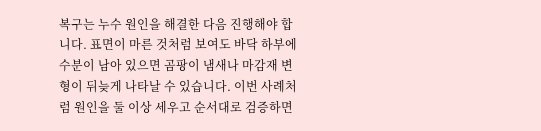복구는 누수 원인을 해결한 다음 진행해야 합니다. 표면이 마른 것처럼 보여도 바닥 하부에 수분이 남아 있으면 곰팡이 냄새나 마감재 변형이 뒤늦게 나타날 수 있습니다. 이번 사례처럼 원인을 둘 이상 세우고 순서대로 검증하면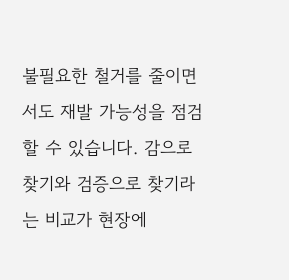불필요한 철거를 줄이면서도 재발 가능성을 점검할 수 있습니다. 감으로 찾기와 검증으로 찾기라는 비교가 현장에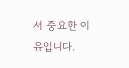서 중요한 이유입니다.